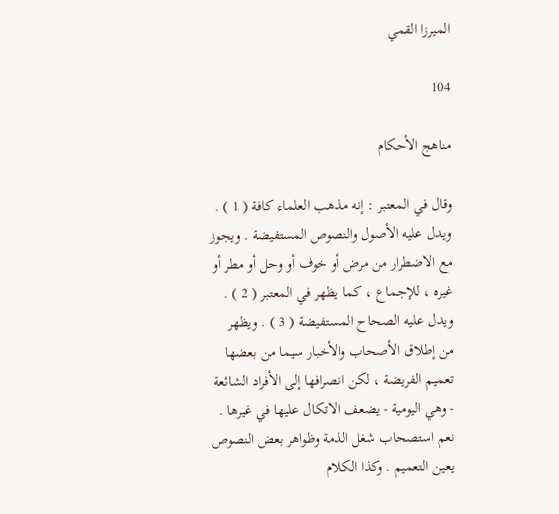الميرزا القمي

104

مناهج الأحكام

وقال في المعتبر : إنه مذهب العلماء كافة ( 1 ) . ويدل عليه الأصول والنصوص المستفيضة . ويجوز مع الاضطرار من مرض أو خوف أو وحل أو مطر أو غيره ، للإجماع ، كما يظهر في المعتبر ( 2 ) . ويدل عليه الصحاح المستفيضة ( 3 ) . ويظهر من إطلاق الأصحاب والأخبار سيما من بعضها تعميم الفريضة ، لكن انصرافها إلى الأفراد الشائعة - وهي اليومية - يضعف الاتكال عليها في غيرها . نعم استصحاب شغل الذمة وظواهر بعض النصوص يعين التعميم . وكذا الكلام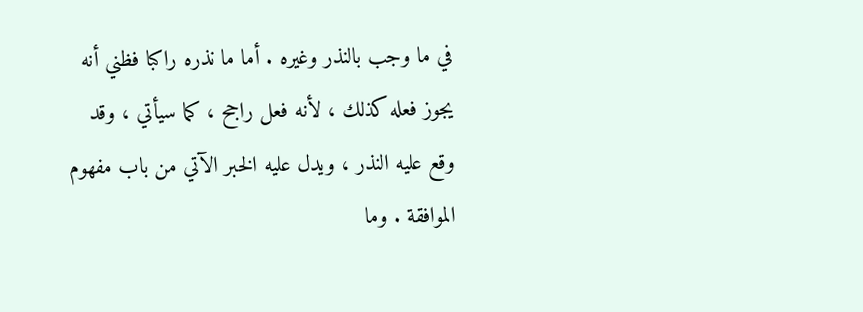في ما وجب بالنذر وغيره . أما ما نذره راكبا فظني أنه يجوز فعله كذلك ، لأنه فعل راجح ، كما سيأتي ، وقد وقع عليه النذر ، ويدل عليه الخبر الآتي من باب مفهوم الموافقة . وما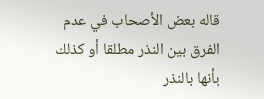قاله بعض الأصحاب في عدم الفرق بين النذر مطلقا أو كذلك بأنها بالنذر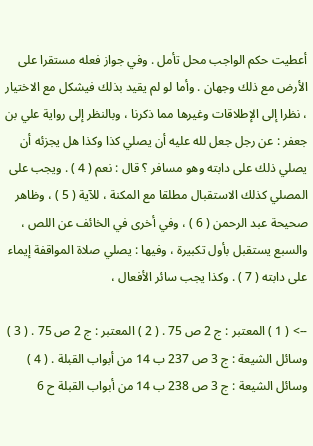أعطيت حكم الواجب محل تأمل . وفي جواز فعله مستقرا على الأرض مع ذلك وجهان . وأما لو لم يقيد بذلك فيشكل مع الاختيار ، نظرا إلى الإطلاقات وغيرها مما ذكرنا ، وبالنظر إلى رواية علي بن جعفر : عن رجل جعل لله عليه أن يصلي كذا وكذا هل يجزئه أن يصلي ذلك على دابته وهو مسافر ؟ قال : نعم ( 4 ) . ويجب على المصلي كذلك الاستقبال مطلقا مع المكنة ، للآية ( 5 ) ، وظاهر صحيحة عبد الرحمن ( 6 ) ، وفي أخرى في الخائف عن اللص ، والسبع يستقبل بأول تكبيرة ، وفيها : يصلي صلاة المواقفة إيماء على دابته ( 7 ) . وكذا يجب سائر الأفعال ،

--> ( 1 ) المعتبر : ج 2 ص 75 . ( 2 ) المعتبر : ج 2 ص 75 . ( 3 ) وسائل الشيعة : ج 3 ص 237 ب 14 من أبواب القبلة . ( 4 ) وسائل الشيعة : ج 3 ص 238 ب 14 من أبواب القبلة ح 6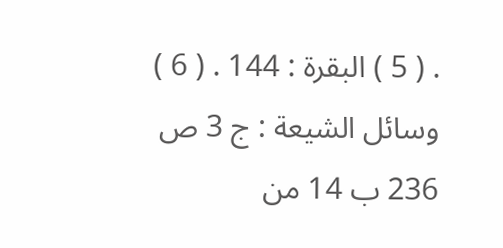. ( 5 ) البقرة : 144 . ( 6 ) وسائل الشيعة : ج 3 ص 236 ب 14 من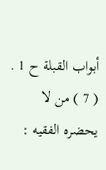أبواب القبلة ح 1 . ( 7 ) من لا يحضره الفقيه :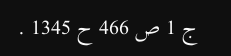ج 1 ص 466 ح 1345 .